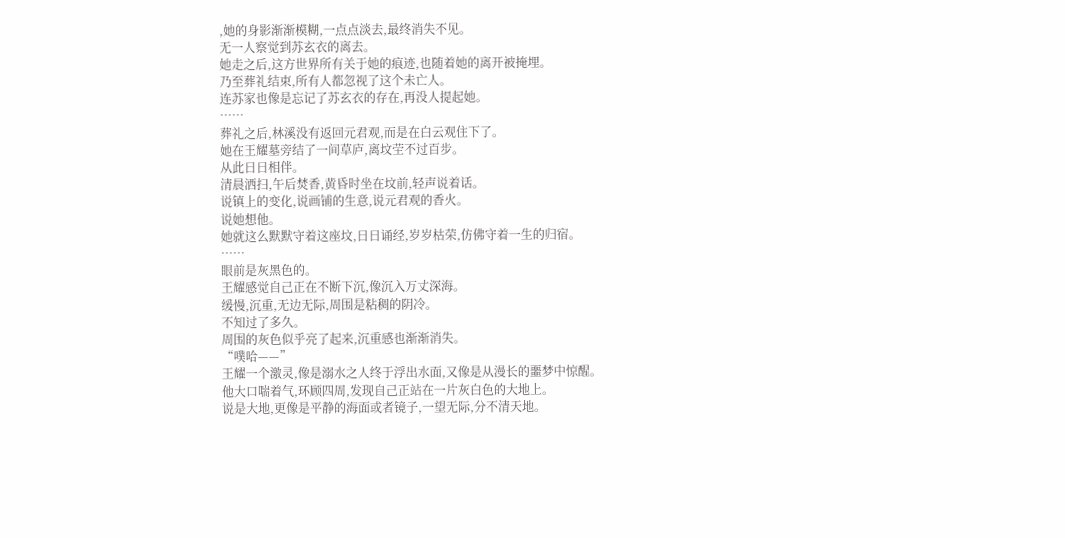,她的身影渐渐模糊,一点点淡去,最终消失不见。
无一人察觉到苏玄衣的离去。
她走之后,这方世界所有关于她的痕迹,也随着她的离开被掩埋。
乃至葬礼结束,所有人都忽视了这个未亡人。
连苏家也像是忘记了苏玄衣的存在,再没人提起她。
……
葬礼之后,林溪没有返回元君观,而是在白云观住下了。
她在王耀墓旁结了一间草庐,离坟茔不过百步。
从此日日相伴。
清晨洒扫,午后焚香,黄昏时坐在坟前,轻声说着话。
说镇上的变化,说画铺的生意,说元君观的香火。
说她想他。
她就这么默默守着这座坟,日日诵经,岁岁枯荣,仿佛守着一生的归宿。
……
眼前是灰黑色的。
王耀感觉自己正在不断下沉,像沉入万丈深海。
缓慢,沉重,无边无际,周围是粘稠的阴冷。
不知过了多久。
周围的灰色似乎亮了起来,沉重感也渐渐消失。
“噗哈——”
王耀一个激灵,像是溺水之人终于浮出水面,又像是从漫长的噩梦中惊醒。
他大口喘着气,环顾四周,发现自己正站在一片灰白色的大地上。
说是大地,更像是平静的海面或者镜子,一望无际,分不清天地。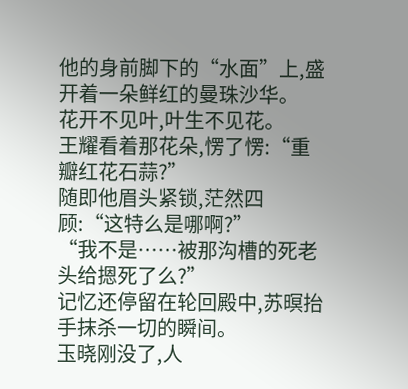他的身前脚下的“水面”上,盛开着一朵鲜红的曼珠沙华。
花开不见叶,叶生不见花。
王耀看着那花朵,愣了愣:“重瓣红花石蒜?”
随即他眉头紧锁,茫然四顾:“这特么是哪啊?”
“我不是……被那沟槽的死老头给摁死了么?”
记忆还停留在轮回殿中,苏暝抬手抹杀一切的瞬间。
玉晓刚没了,人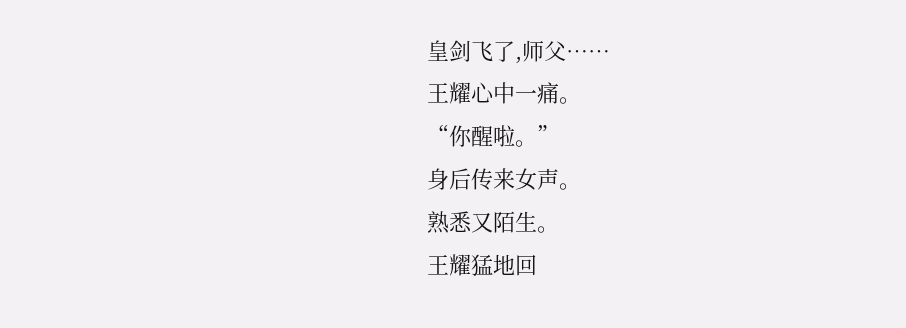皇剑飞了,师父……
王耀心中一痛。
“你醒啦。”
身后传来女声。
熟悉又陌生。
王耀猛地回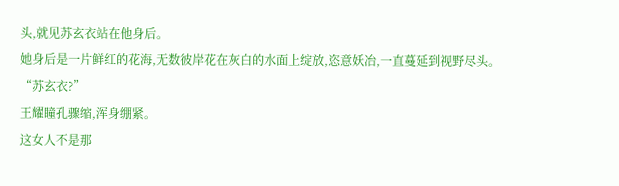头,就见苏玄衣站在他身后。
她身后是一片鲜红的花海,无数彼岸花在灰白的水面上绽放,恣意妖冶,一直蔓延到视野尽头。
“苏玄衣?”
王耀瞳孔骤缩,浑身绷紧。
这女人不是那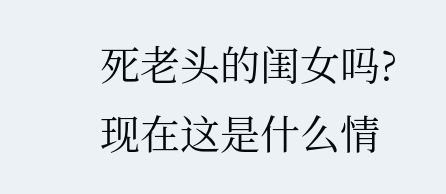死老头的闺女吗?
现在这是什么情